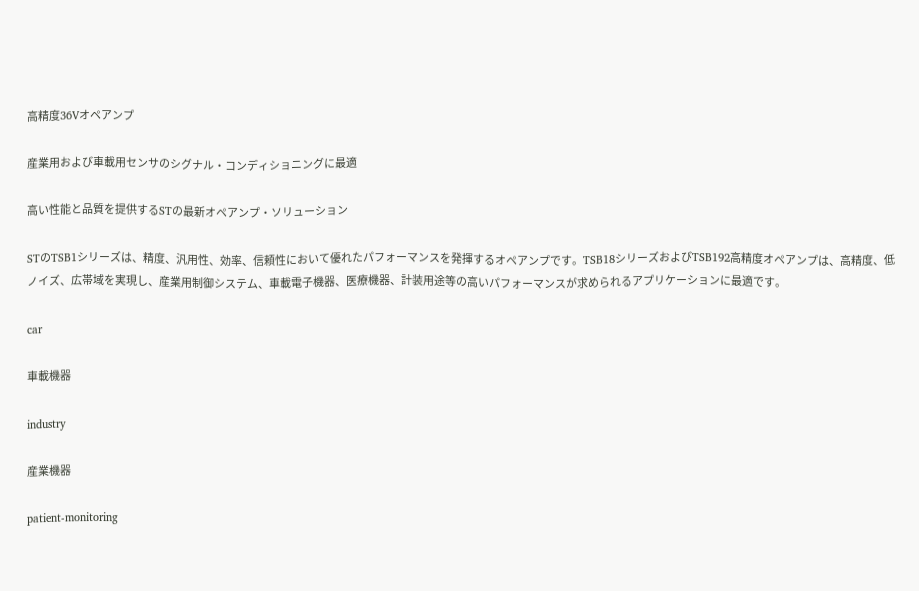高精度36Vオペアンプ

産業用および車載用センサのシグナル・コンディショニングに最適

高い性能と品質を提供するSTの最新オペアンプ・ソリューション

STのTSB1シリーズは、精度、汎用性、効率、信頼性において優れたパフォーマンスを発揮するオペアンプです。TSB18シリーズおよびTSB192高精度オペアンプは、高精度、低ノイズ、広帯域を実現し、産業用制御システム、車載電子機器、医療機器、計装用途等の高いパフォーマンスが求められるアプリケーションに最適です。

car

車載機器

industry

産業機器

patient-monitoring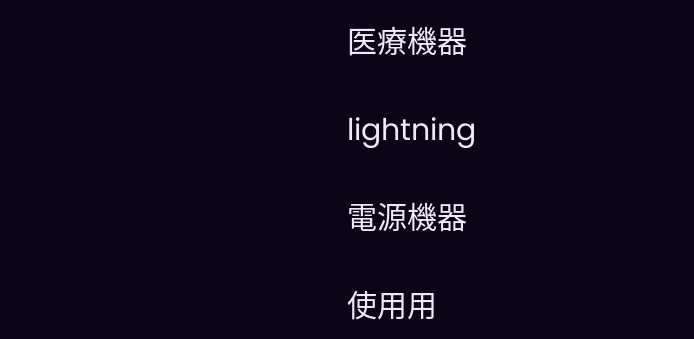医療機器

lightning

電源機器

使用用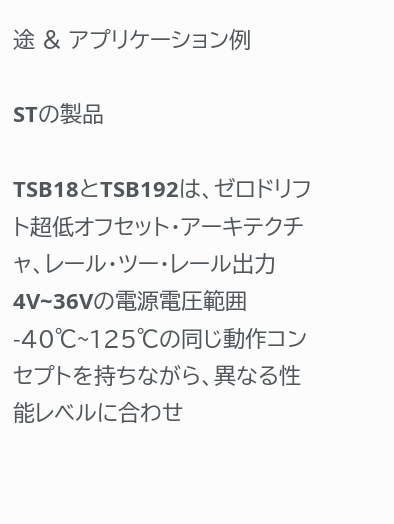途 & アプリケーション例

STの製品

TSB18とTSB192は、ゼロドリフト超低オフセット・アーキテクチャ、レール・ツー・レール出力4V~36Vの電源電圧範囲-40℃~125℃の同じ動作コンセプトを持ちながら、異なる性能レベルに合わせ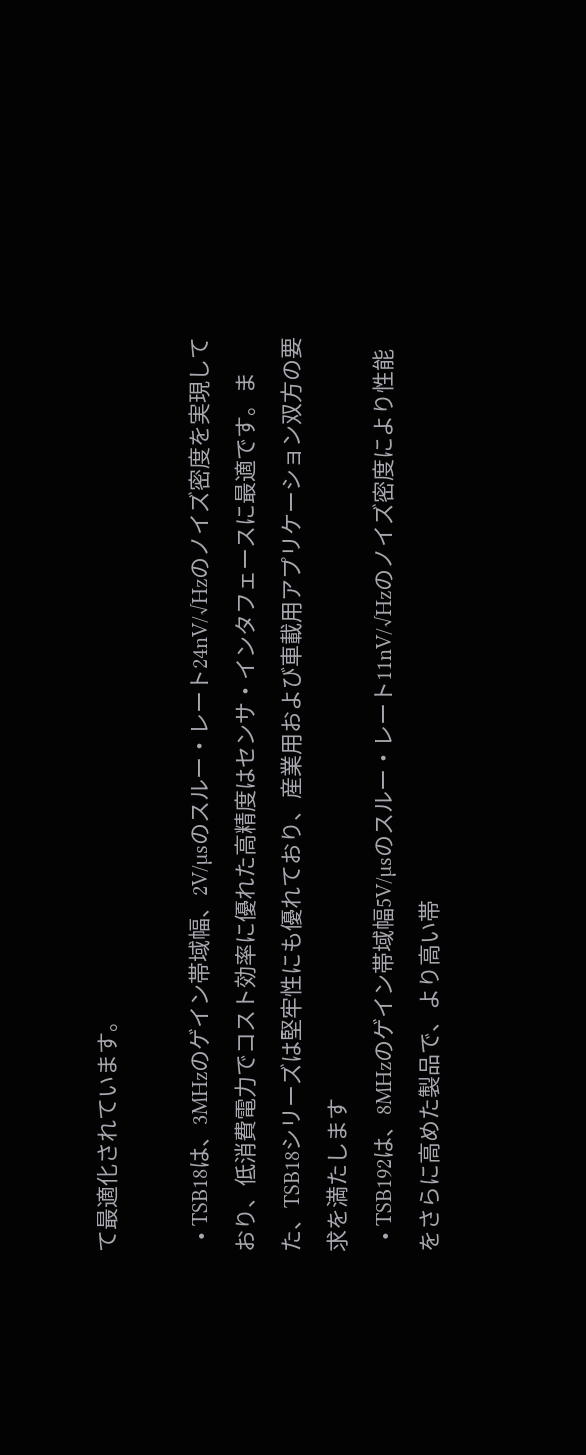て最適化されています。

  • TSB18は、3MHzのゲイン帯域幅、2V/µsのスルー・レート24nV/√Hzのノイズ密度を実現しており、低消費電力でコスト効率に優れた高精度はセンサ・インタフェースに最適です。また、TSB18シリーズは堅牢性にも優れており、産業用および車載用アプリケーション双方の要求を満たします
  • TSB192は、8MHzのゲイン帯域幅5V/µsのスルー・レート11nV/√Hzのノイズ密度により性能をさらに高めた製品で、より高い帯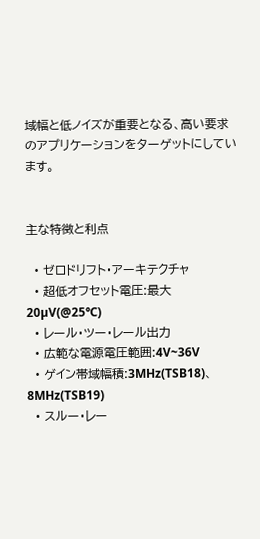域幅と低ノイズが重要となる、高い要求のアプリケーションをターゲットにしています。


主な特徴と利点

  • ゼロドリフト・アーキテクチャ
  • 超低オフセット電圧:最大20µV(@25℃)
  • レール・ツー・レール出力
  • 広範な電源電圧範囲:4V~36V
  • ゲイン帯域幅積:3MHz(TSB18)、8MHz(TSB19)
  • スルー・レー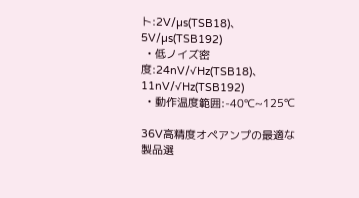ト:2V/µs(TSB18)、5V/µs(TSB192)
  • 低ノイズ密度:24nV/√Hz(TSB18)、11nV/√Hz(TSB192)
  • 動作温度範囲:-40℃~125℃

36V高精度オペアンプの最適な製品選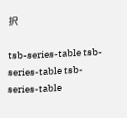択

tsb-series-table tsb-series-table tsb-series-table